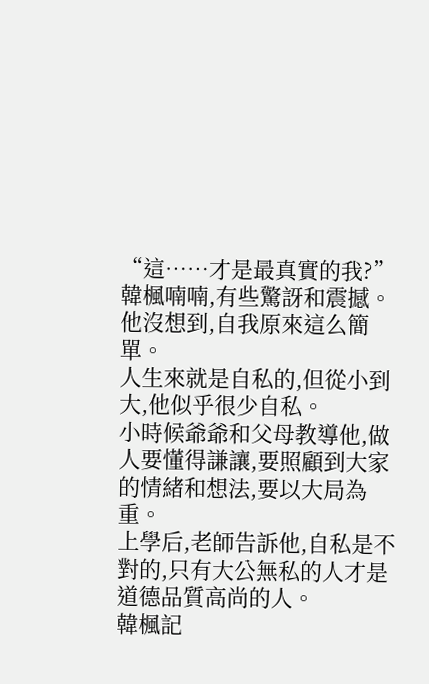“這……才是最真實的我?”
韓楓喃喃,有些驚訝和震撼。
他沒想到,自我原來這么簡單。
人生來就是自私的,但從小到大,他似乎很少自私。
小時候爺爺和父母教導他,做人要懂得謙讓,要照顧到大家的情緒和想法,要以大局為重。
上學后,老師告訴他,自私是不對的,只有大公無私的人才是道德品質高尚的人。
韓楓記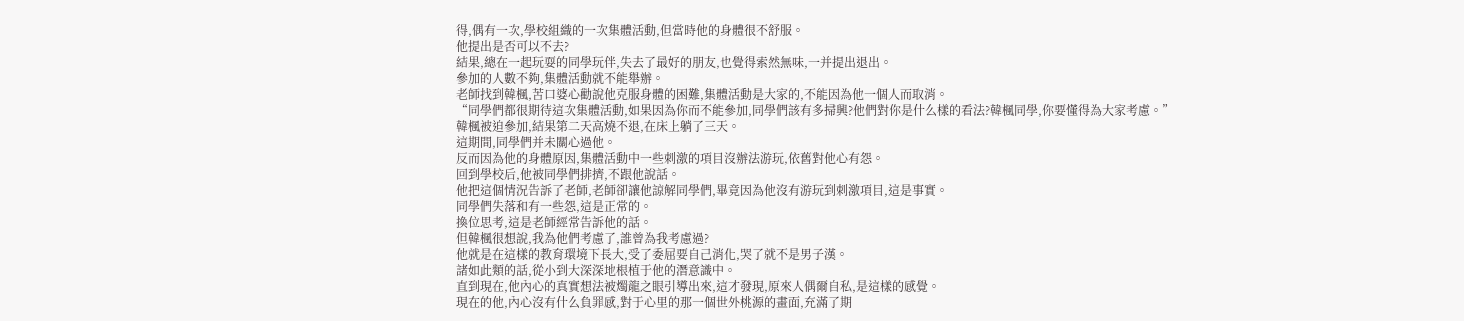得,偶有一次,學校組織的一次集體活動,但當時他的身體很不舒服。
他提出是否可以不去?
結果,總在一起玩耍的同學玩伴,失去了最好的朋友,也覺得索然無味,一并提出退出。
參加的人數不夠,集體活動就不能舉辦。
老師找到韓楓,苦口婆心勸說他克服身體的困難,集體活動是大家的,不能因為他一個人而取消。
“同學們都很期待這次集體活動,如果因為你而不能參加,同學們該有多掃興?他們對你是什么樣的看法?韓楓同學,你要懂得為大家考慮。”
韓楓被迫參加,結果第二天高燒不退,在床上躺了三天。
這期間,同學們并未關心過他。
反而因為他的身體原因,集體活動中一些刺激的項目沒辦法游玩,依舊對他心有怨。
回到學校后,他被同學們排擠,不跟他說話。
他把這個情況告訴了老師,老師卻讓他諒解同學們,畢竟因為他沒有游玩到刺激項目,這是事實。
同學們失落和有一些怨,這是正常的。
換位思考,這是老師經常告訴他的話。
但韓楓很想說,我為他們考慮了,誰曾為我考慮過?
他就是在這樣的教育環境下長大,受了委屈要自己消化,哭了就不是男子漢。
諸如此類的話,從小到大深深地根植于他的潛意識中。
直到現在,他內心的真實想法被燭龍之眼引導出來,這才發現,原來人偶爾自私,是這樣的感覺。
現在的他,內心沒有什么負罪感,對于心里的那一個世外桃源的畫面,充滿了期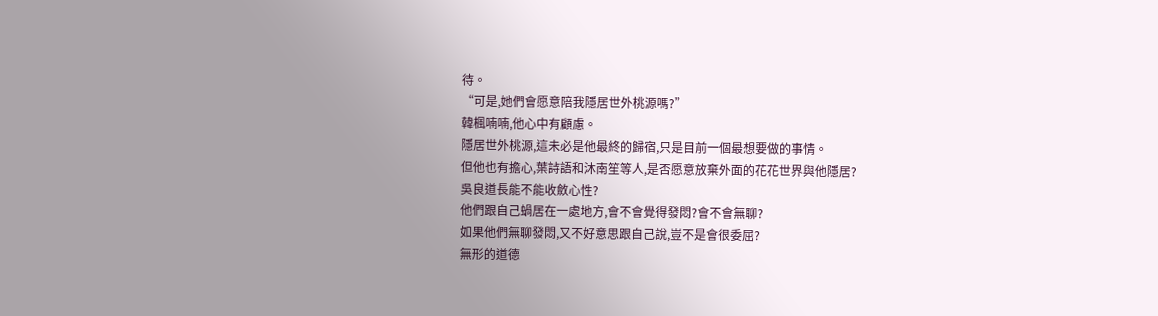待。
“可是,她們會愿意陪我隱居世外桃源嗎?”
韓楓喃喃,他心中有顧慮。
隱居世外桃源,這未必是他最終的歸宿,只是目前一個最想要做的事情。
但他也有擔心,葉詩語和沐南笙等人,是否愿意放棄外面的花花世界與他隱居?
吳良道長能不能收斂心性?
他們跟自己蝸居在一處地方,會不會覺得發悶?會不會無聊?
如果他們無聊發悶,又不好意思跟自己說,豈不是會很委屈?
無形的道德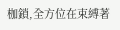枷鎖,全方位在束縛著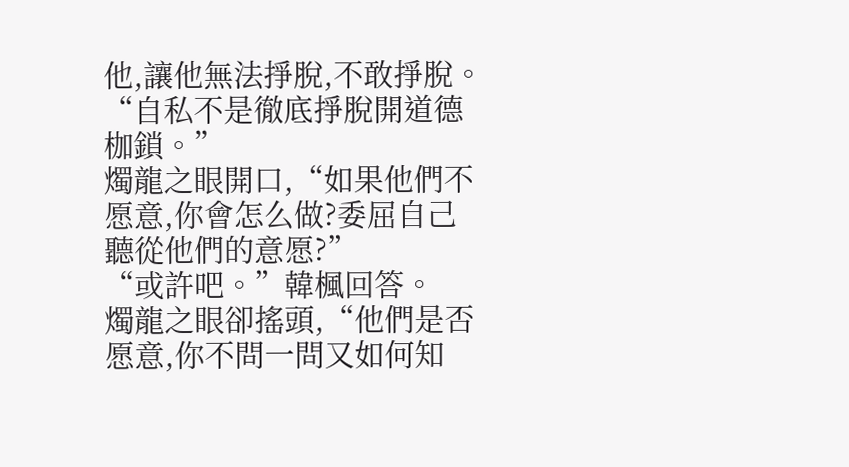他,讓他無法掙脫,不敢掙脫。
“自私不是徹底掙脫開道德枷鎖。”
燭龍之眼開口,“如果他們不愿意,你會怎么做?委屈自己聽從他們的意愿?”
“或許吧。”韓楓回答。
燭龍之眼卻搖頭,“他們是否愿意,你不問一問又如何知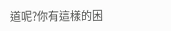道呢?你有這樣的困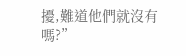擾,難道他們就沒有嗎?”